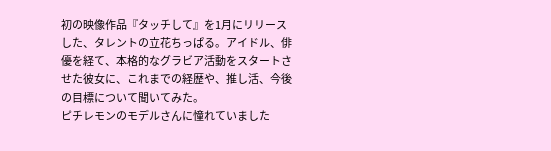初の映像作品『タッチして』を1月にリリースした、タレントの立花ちっぱる。アイドル、俳優を経て、本格的なグラビア活動をスタートさせた彼女に、これまでの経歴や、推し活、今後の目標について聞いてみた。
ピチレモンのモデルさんに憧れていました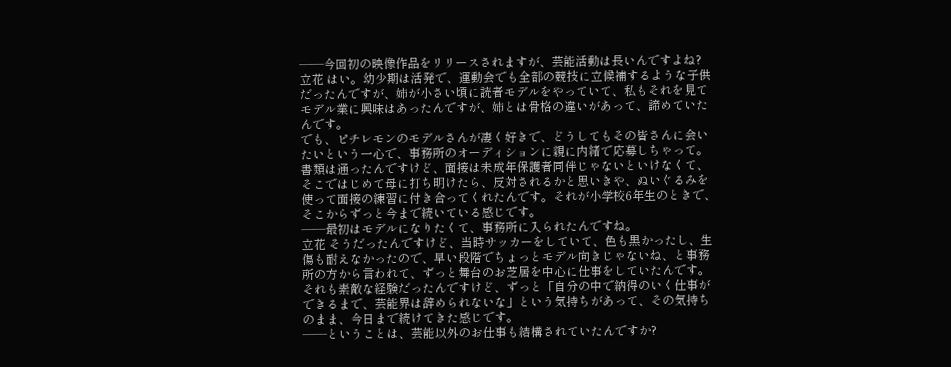――今回初の映像作品をリリースされますが、芸能活動は長いんですよね?
立花 はい。幼少期は活発で、運動会でも全部の競技に立候補するような子供だったんですが、姉が小さい頃に読者モデルをやっていて、私もそれを見てモデル業に興味はあったんですが、姉とは骨格の違いがあって、諦めていたんです。
でも、ピチレモンのモデルさんが凄く好きで、どうしてもその皆さんに会いたいという一心で、事務所のオーディションに親に内緒で応募しちゃって。書類は通ったんですけど、面接は未成年保護者同伴じゃないといけなくて、そこではじめて母に打ち明けたら、反対されるかと思いきや、ぬいぐるみを使って面接の練習に付き合ってくれたんです。それが小学校6年生のときで、そこからずっと今まで続いている感じです。
――最初はモデルになりたくて、事務所に入られたんですね。
立花 そうだったんですけど、当時サッカーをしていて、色も黒かったし、生傷も耐えなかったので、早い段階でちょっとモデル向きじゃないね、と事務所の方から言われて、ずっと舞台のお芝居を中心に仕事をしていたんです。それも素敵な経験だったんですけど、ずっと「自分の中で納得のいく仕事ができるまで、芸能界は辞められないな」という気持ちがあって、その気持ちのまま、今日まで続けてきた感じです。
――ということは、芸能以外のお仕事も結構されていたんですか?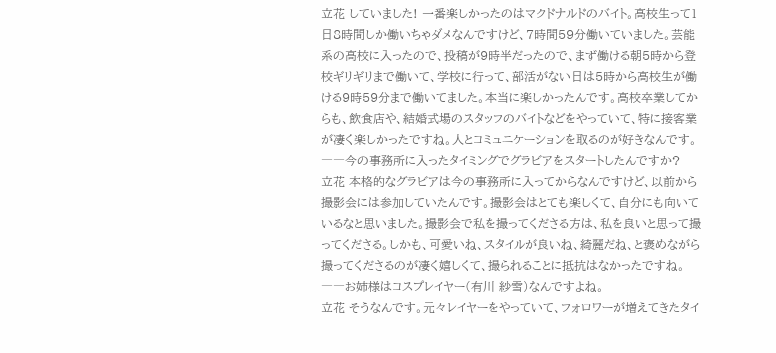立花 していました! 一番楽しかったのはマクドナルドのバイト。高校生って1日8時間しか働いちゃダメなんですけど、7時間59分働いていました。芸能系の高校に入ったので、投稿が9時半だったので、まず働ける朝5時から登校ギリギリまで働いて、学校に行って、部活がない日は5時から高校生が働ける9時59分まで働いてました。本当に楽しかったんです。高校卒業してからも、飲食店や、結婚式場のスタッフのバイトなどをやっていて、特に接客業が凄く楽しかったですね。人とコミュニケーションを取るのが好きなんです。
――今の事務所に入ったタイミングでグラビアをスタートしたんですか?
立花 本格的なグラビアは今の事務所に入ってからなんですけど、以前から撮影会には参加していたんです。撮影会はとても楽しくて、自分にも向いているなと思いました。撮影会で私を撮ってくださる方は、私を良いと思って撮ってくださる。しかも、可愛いね、スタイルが良いね、綺麗だね、と褒めながら撮ってくださるのが凄く嬉しくて、撮られることに抵抗はなかったですね。
――お姉様はコスプレイヤー(有川 紗雪)なんですよね。
立花 そうなんです。元々レイヤーをやっていて、フォロワーが増えてきたタイ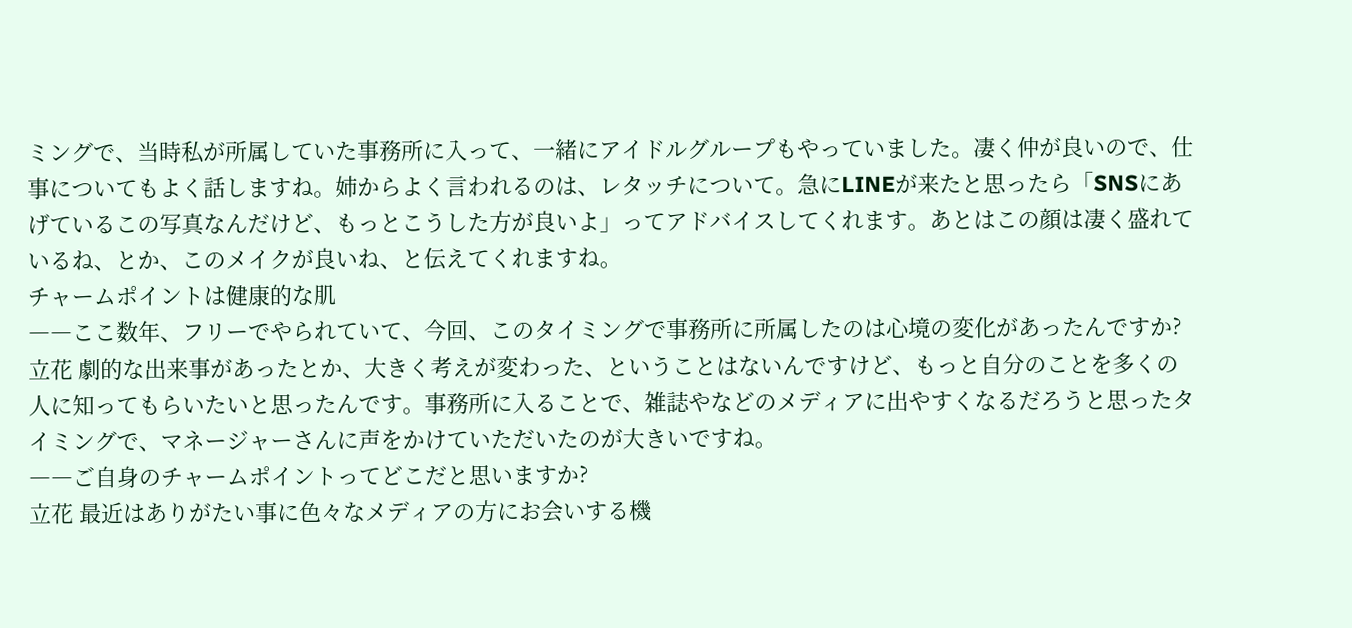ミングで、当時私が所属していた事務所に入って、一緒にアイドルグループもやっていました。凄く仲が良いので、仕事についてもよく話しますね。姉からよく言われるのは、レタッチについて。急にLINEが来たと思ったら「SNSにあげているこの写真なんだけど、もっとこうした方が良いよ」ってアドバイスしてくれます。あとはこの顔は凄く盛れているね、とか、このメイクが良いね、と伝えてくれますね。
チャームポイントは健康的な肌
――ここ数年、フリーでやられていて、今回、このタイミングで事務所に所属したのは心境の変化があったんですか?
立花 劇的な出来事があったとか、大きく考えが変わった、ということはないんですけど、もっと自分のことを多くの人に知ってもらいたいと思ったんです。事務所に入ることで、雑誌やなどのメディアに出やすくなるだろうと思ったタイミングで、マネージャーさんに声をかけていただいたのが大きいですね。
――ご自身のチャームポイントってどこだと思いますか?
立花 最近はありがたい事に色々なメディアの方にお会いする機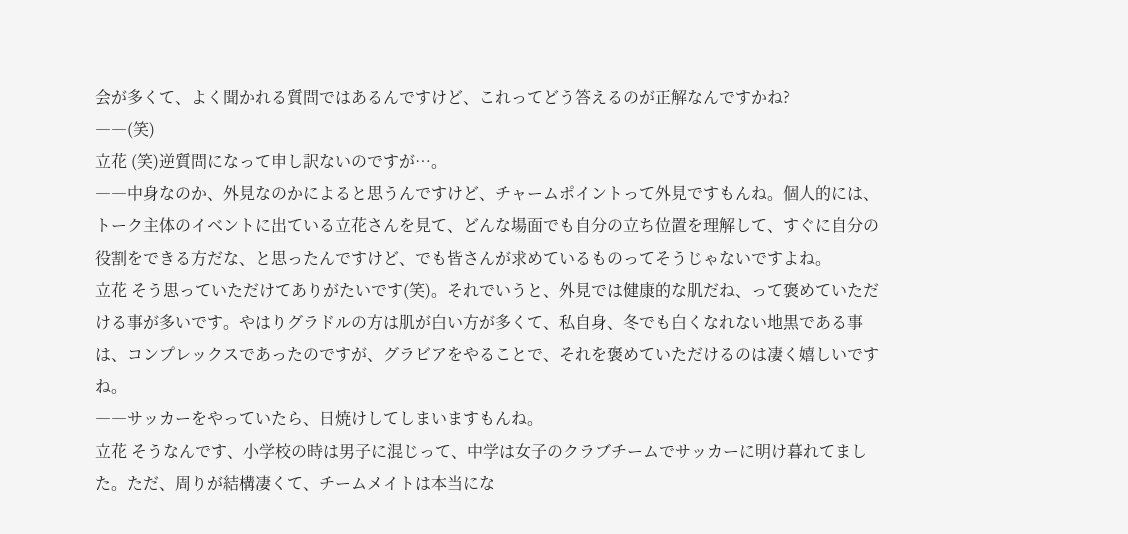会が多くて、よく聞かれる質問ではあるんですけど、これってどう答えるのが正解なんですかね?
――(笑)
立花 (笑)逆質問になって申し訳ないのですが…。
――中身なのか、外見なのかによると思うんですけど、チャームポイントって外見ですもんね。個人的には、トーク主体のイベントに出ている立花さんを見て、どんな場面でも自分の立ち位置を理解して、すぐに自分の役割をできる方だな、と思ったんですけど、でも皆さんが求めているものってそうじゃないですよね。
立花 そう思っていただけてありがたいです(笑)。それでいうと、外見では健康的な肌だね、って褒めていただける事が多いです。やはりグラドルの方は肌が白い方が多くて、私自身、冬でも白くなれない地黒である事は、コンプレックスであったのですが、グラビアをやることで、それを褒めていただけるのは凄く嬉しいですね。
――サッカーをやっていたら、日焼けしてしまいますもんね。
立花 そうなんです、小学校の時は男子に混じって、中学は女子のクラブチームでサッカーに明け暮れてました。ただ、周りが結構凄くて、チームメイトは本当にな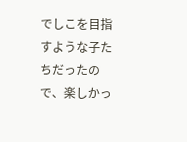でしこを目指すような子たちだったので、楽しかっ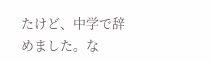たけど、中学で辞めました。な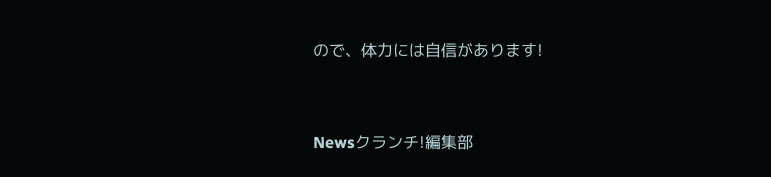ので、体力には自信があります!


Newsクランチ!編集部